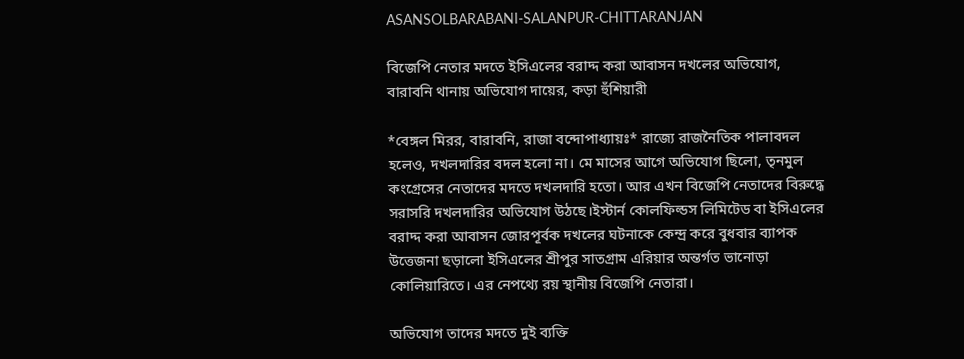ASANSOLBARABANI-SALANPUR-CHITTARANJAN

বিজেপি নেতার মদতে ইসিএলের বরাদ্দ করা আবাসন দখলের অভিযোগ, বারাবনি থানায় অভিযোগ দায়ের, কড়া হুঁশিয়ারী

*বেঙ্গল মিরর, বারাবনি, রাজা বন্দোপাধ্যায়ঃ* রাজ্যে রাজনৈতিক পালাবদল হলেও, দখলদারির বদল হলো না। মে মাসের আগে অভিযোগ ছিলো, তৃনমুল কংগ্রেসের নেতাদের মদতে দখলদারি হতো। আর এখন বিজেপি নেতাদের বিরুদ্ধে সরাসরি দখলদারির অভিযোগ উঠছে।ইস্টার্ন কোলফিল্ডস লিমিটেড বা ইসিএলের বরাদ্দ করা আবাসন জোরপূর্বক দখলের ঘটনাকে কেন্দ্র করে বুধবার ব্যাপক উত্তেজনা ছড়ালো ইসিএলের শ্রীপুর সাতগ্রাম এরিয়ার অন্তর্গত ভানোড়া কোলিয়ারিতে। এর নেপথ্যে রয় স্থানীয় বিজেপি নেতারা।

অভিযোগ তাদের মদতে দুই ব্যক্তি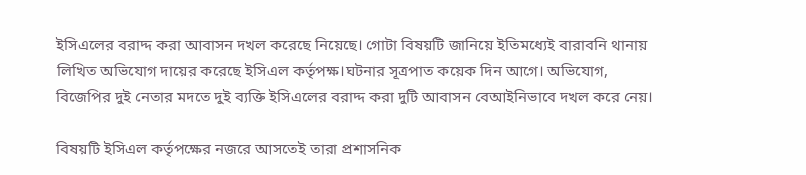ইসিএলের বরাদ্দ করা আবাসন দখল করেছে নিয়েছে। গোটা বিষয়টি জানিয়ে ইতিমধ্যেই বারাবনি থানায় লিখিত অভিযোগ দায়ের করেছে ইসিএল কর্তৃপক্ষ।ঘটনার সূত্রপাত কয়েক দিন আগে। অভিযোগ, বিজেপির দুই নেতার মদতে দুই ব্যক্তি ইসিএলের বরাদ্দ করা দুটি আবাসন বেআইনিভাবে দখল করে নেয়।

বিষয়টি ইসিএল কর্তৃপক্ষের নজরে আসতেই তারা প্রশাসনিক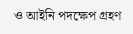ও আইনি পদক্ষেপ গ্রহণ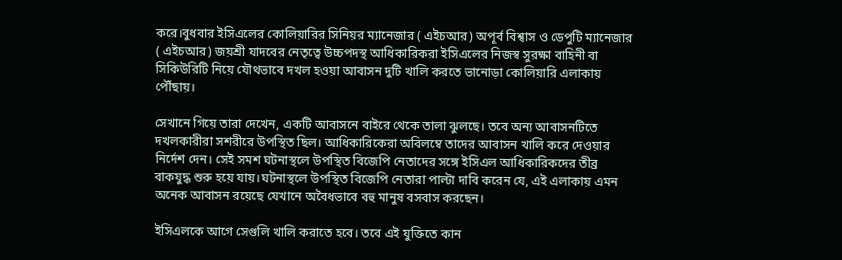করে।বুধবার ইসিএলের কোলিয়ারির সিনিয়র ম্যানেজার ( এইচআর) অপূর্ব বিশ্বাস ও ডেপুটি ম্যানেজার ( এইচআর) জয়শ্রী যাদবের নেতৃত্বে উচ্চপদস্থ আধিকারিকরা ইসিএলের নিজস্ব সুরক্ষা বাহিনী বা সিকিউরিটি নিয়ে যৌথভাবে দখল হওয়া আবাসন দুটি খালি করতে ভানোড়া কোলিয়ারি এলাকায় পৌঁছায়।

সেখানে গিয়ে তারা দেখেন, একটি আবাসনে বাইরে থেকে তালা ঝুলছে। তবে অন্য আবাসনটিতে দখলকারীরা সশরীরে উপস্থিত ছিল। আধিকারিকেরা অবিলম্বে তাদের আবাসন খালি করে দেওয়ার নির্দেশ দেন। সেই সমশ ঘটনাস্থলে উপস্থিত বিজেপি নেতাদের সঙ্গে ইসিএল আধিকারিকদের তীব্র বাকযুদ্ধ শুরু হয়ে যায়।ঘটনাস্থলে উপস্থিত বিজেপি নেতারা পাল্টা দাবি করেন যে, এই এলাকায় এমন অনেক আবাসন রয়েছে যেখানে অবৈধভাবে বহু মানুষ বসবাস করছেন।

ইসিএলকে আগে সেগুলি খালি করাতে হবে। তবে এই যুক্তিতে কান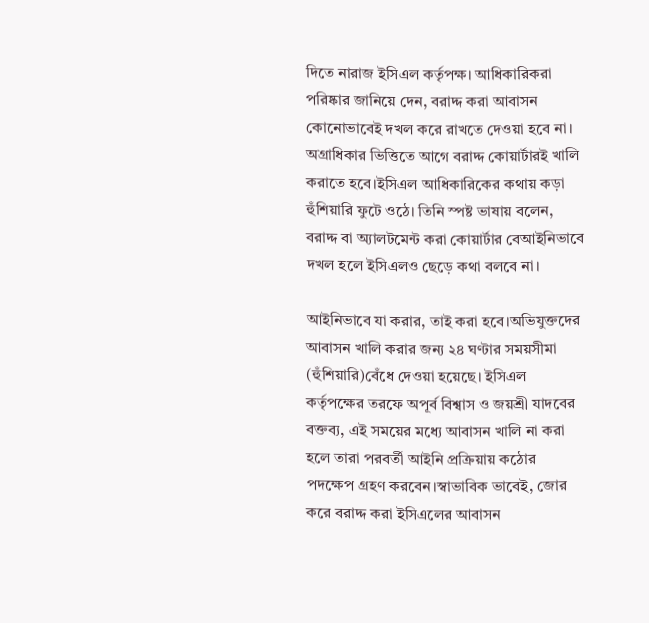দিতে নারাজ ইসিএল কর্তৃপক্ষ। আধিকারিকরা পরিষ্কার জানিয়ে দেন, বরাদ্দ করা আবাসন কোনোভাবেই দখল করে রাখতে দেওয়া হবে না। অগ্রাধিকার ভিত্তিতে আগে বরাদ্দ কোয়ার্টারই খালি করাতে হবে।ইসিএল আধিকারিকের কথায় কড়া হুঁশিয়ারি ফুটে ওঠে। তিনি স্পষ্ট ভাষায় বলেন, বরাদ্দ বা অ্যালটমেন্ট করা কোয়ার্টার বেআইনিভাবে দখল হলে ইসিএলও ছেড়ে কথা বলবে না।

আইনিভাবে যা করার, তাই করা হবে।অভিযুক্তদের আবাসন খালি করার জন্য ২৪ ঘণ্টার সময়সীমা (হুঁশিয়ারি)বেঁধে দেওয়া হয়েছে। ইসিএল কর্তৃপক্ষের তরফে অপূর্ব বিশ্বাস ও জয়শ্রী যাদবের বক্তব্য, এই সময়ের মধ্যে আবাসন খালি না করা হলে তারা পরবর্তী আইনি প্রক্রিয়ায় কঠোর পদক্ষেপ গ্রহণ করবেন।স্বাভাবিক ভাবেই, জোর করে বরাদ্দ করা ইসিএলের আবাসন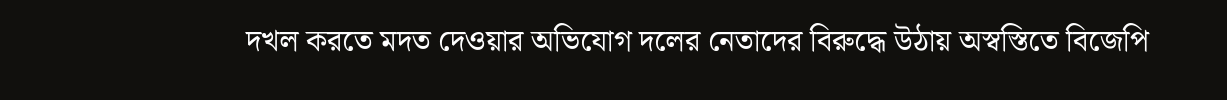দখল করতে মদত দেওয়ার অভিযোগ দলের নেতাদের বিরুদ্ধে উঠায় অস্বস্তিতে বিজেপি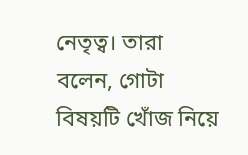নেতৃত্ব। তারা বলেন, গোটা বিষয়টি খোঁজ নিয়ে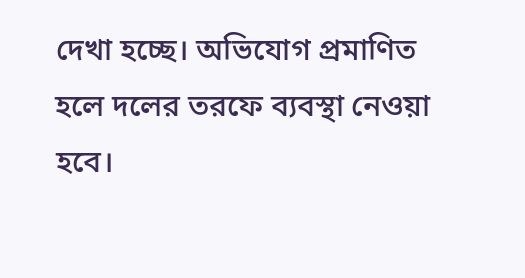দেখা হচ্ছে। অভিযোগ প্রমাণিত হলে দলের তরফে ব্যবস্থা নেওয়া হবে।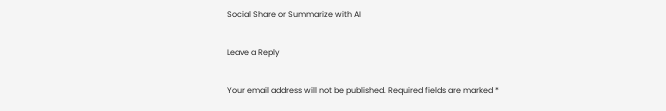Social Share or Summarize with AI

Leave a Reply

Your email address will not be published. Required fields are marked *